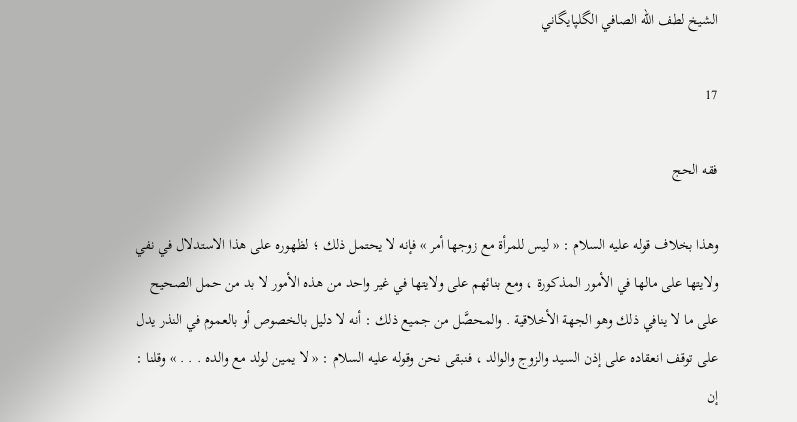الشيخ لطف الله الصافي الگلپايگاني

17

فقه الحج

وهذا بخلاف قوله عليه السلام : « ليس للمرأة مع زوجها أمر » فإنه لا يحتمل ذلك ؛ لظهوره على هذا الاستدلال في نفي ولايتها على مالها في الأمور المذكورة ، ومع بنائهم على ولايتها في غير واحد من هذه الأمور لا بد من حمل الصحيح على ما لا ينافي ذلك وهو الجهة الأخلاقية . والمحصَّل من جميع ذلك : أنه لا دليل بالخصوص أو بالعموم في النذر يدل على توقف انعقاده على إذن السيد والزوج والوالد ، فنبقى نحن وقوله عليه السلام : « لا يمين لولد مع والده . . . » وقلنا : إن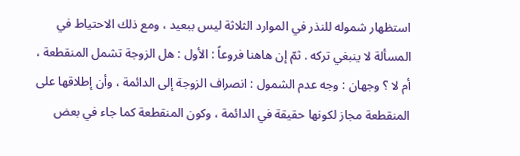استظهار شموله للنذر في الموارد الثلاثة ليس ببعيد ، ومع ذلك الاحتياط في المسألة لا ينبغي تركه . ثمّ إن هاهنا فروعاً : الأول : هل الزوجة تشمل المنقطعة ، أم لا ؟ وجهان : وجه عدم الشمول : انصراف الزوجة إلى الدائمة ، وأن إطلاقها على المنقطعة مجاز لكونها حقيقة في الدائمة ، وكون المنقطعة كما جاء في بعض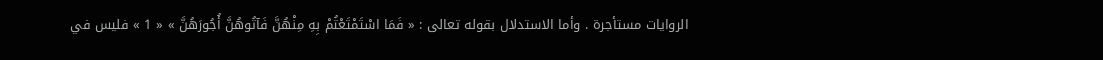الروايات مستأجرة . وأما الاستدلال بقوله تعالى : « فَمَا اسْتَمْتَعْتُمْ بِهِ مِنْهُنَّ فَآتُوهُنَّ أُجُورَهُنَّ » « 1 » فليس في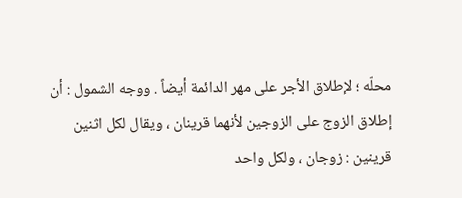محلّه ؛ لإطلاق الأجر على مهر الدائمة أيضاً . ووجه الشمول : أن إطلاق الزوج على الزوجين لأنهما قرينان ، ويقال لكل اثنين قرينين : زوجان ، ولكل واحد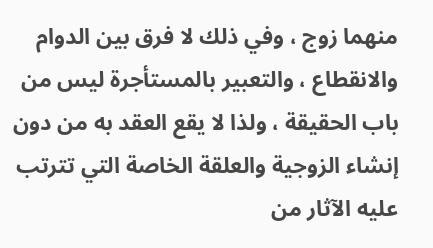منهما زوج ، وفي ذلك لا فرق بين الدوام والانقطاع ، والتعبير بالمستأجرة ليس من باب الحقيقة ، ولذا لا يقع العقد به من دون إنشاء الزوجية والعلقة الخاصة التي تترتب عليه الآثار من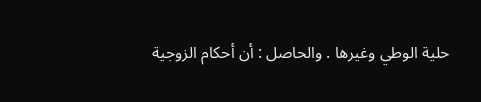حلية الوطي وغيرها . والحاصل : أن أحكام الزوجية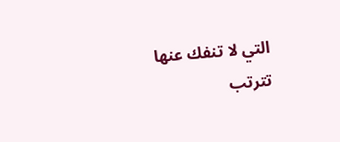التي لا تنفك عنها تترتب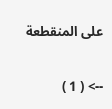على المنقطعة

--> ( 1 )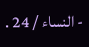- النساء / 24 .